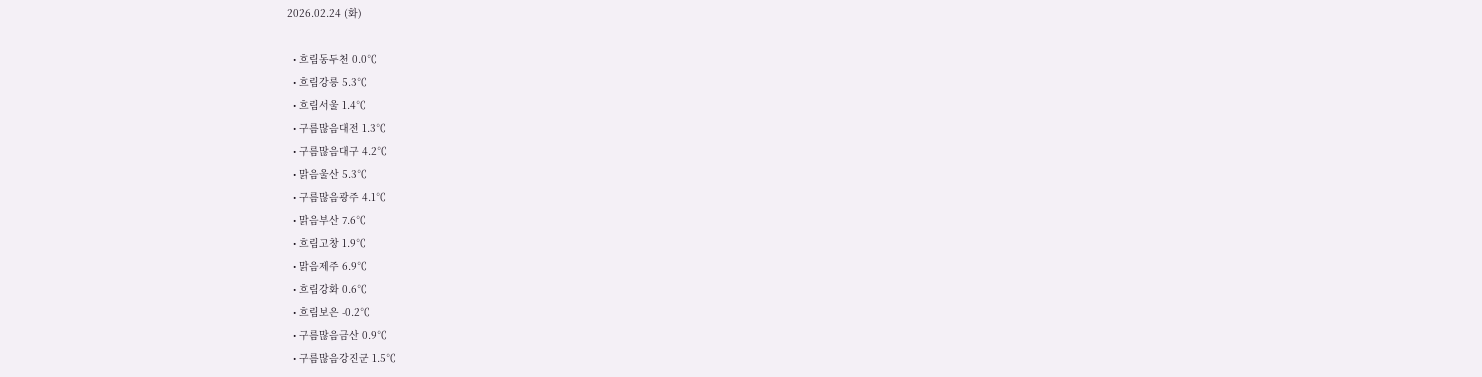2026.02.24 (화)

  • 흐림동두천 0.0℃
  • 흐림강릉 5.3℃
  • 흐림서울 1.4℃
  • 구름많음대전 1.3℃
  • 구름많음대구 4.2℃
  • 맑음울산 5.3℃
  • 구름많음광주 4.1℃
  • 맑음부산 7.6℃
  • 흐림고창 1.9℃
  • 맑음제주 6.9℃
  • 흐림강화 0.6℃
  • 흐림보은 -0.2℃
  • 구름많음금산 0.9℃
  • 구름많음강진군 1.5℃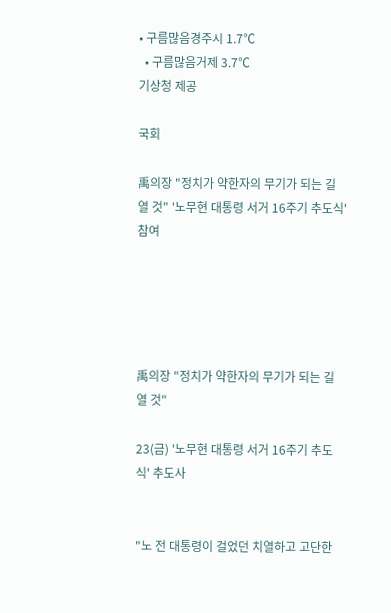• 구름많음경주시 1.7℃
  • 구름많음거제 3.7℃
기상청 제공

국회

禹의장 "정치가 약한자의 무기가 되는 길 열 것" '노무현 대통령 서거 16주기 추도식' 참여





禹의장 "정치가 약한자의 무기가 되는 길 열 것"

23(금) '노무현 대통령 서거 16주기 추도식' 추도사


"노 전 대통령이 걸었던 치열하고 고단한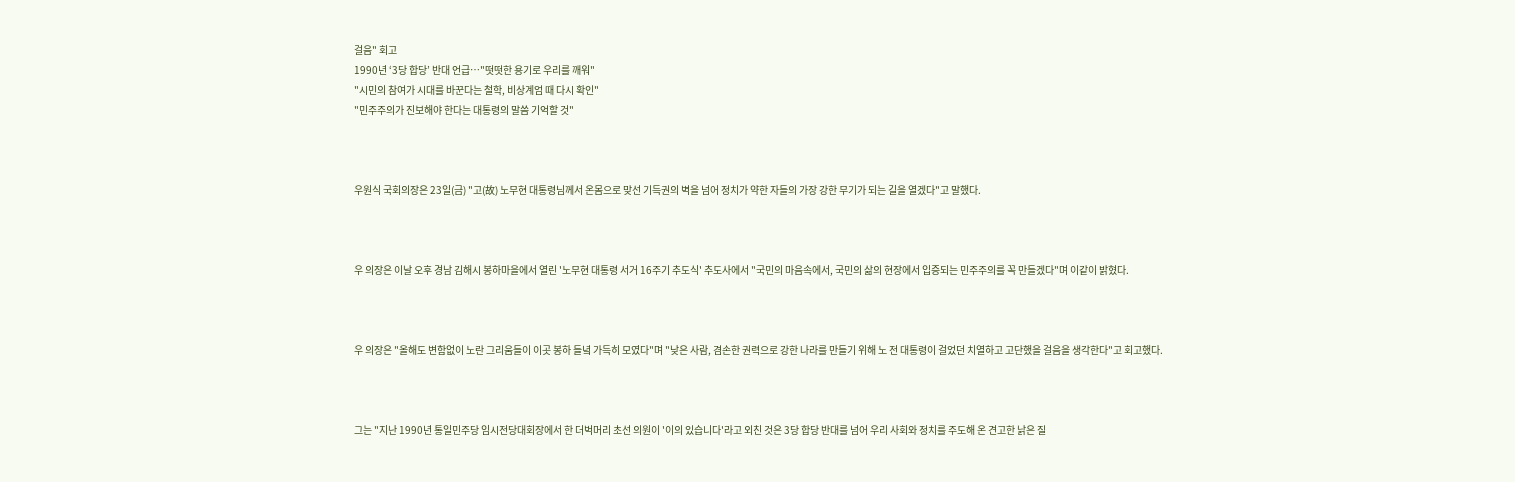걸음" 회고
1990년 ‘3당 합당’ 반대 언급…"떳떳한 용기로 우리를 깨워"
"시민의 참여가 시대를 바꾼다는 철학, 비상계엄 때 다시 확인"
"민주주의가 진보해야 한다는 대통령의 말씀 기억할 것"



우원식 국회의장은 23일(금) "고(故) 노무현 대통령님께서 온몸으로 맞선 기득권의 벽을 넘어 정치가 약한 자들의 가장 강한 무기가 되는 길을 열겠다"고 말했다.



우 의장은 이날 오후 경남 김해시 봉하마을에서 열린 '노무현 대통령 서거 16주기 추도식' 추도사에서 "국민의 마음속에서, 국민의 삶의 현장에서 입증되는 민주주의를 꼭 만들겠다"며 이같이 밝혔다.



우 의장은 "올해도 변함없이 노란 그리움들이 이곳 봉하 들녘 가득히 모였다"며 "낮은 사람, 겸손한 권력으로 강한 나라를 만들기 위해 노 전 대통령이 걸었던 치열하고 고단했을 걸음을 생각한다"고 회고했다.



그는 "지난 1990년 통일민주당 임시전당대회장에서 한 더벅머리 초선 의원이 '이의 있습니다'라고 외친 것은 3당 합당 반대를 넘어 우리 사회와 정치를 주도해 온 견고한 낡은 질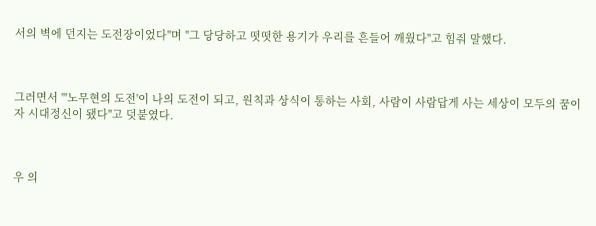서의 벽에 던지는 도전장이었다"며 "그 당당하고 떳떳한 용기가 우리를 흔들어 깨웠다"고 힘줘 말했다.



그러면서 "'노무현의 도전'이 나의 도전이 되고, 원칙과 상식이 통하는 사회, 사람이 사람답게 사는 세상이 모두의 꿈이자 시대정신이 됐다"고 덧붙였다.



우 의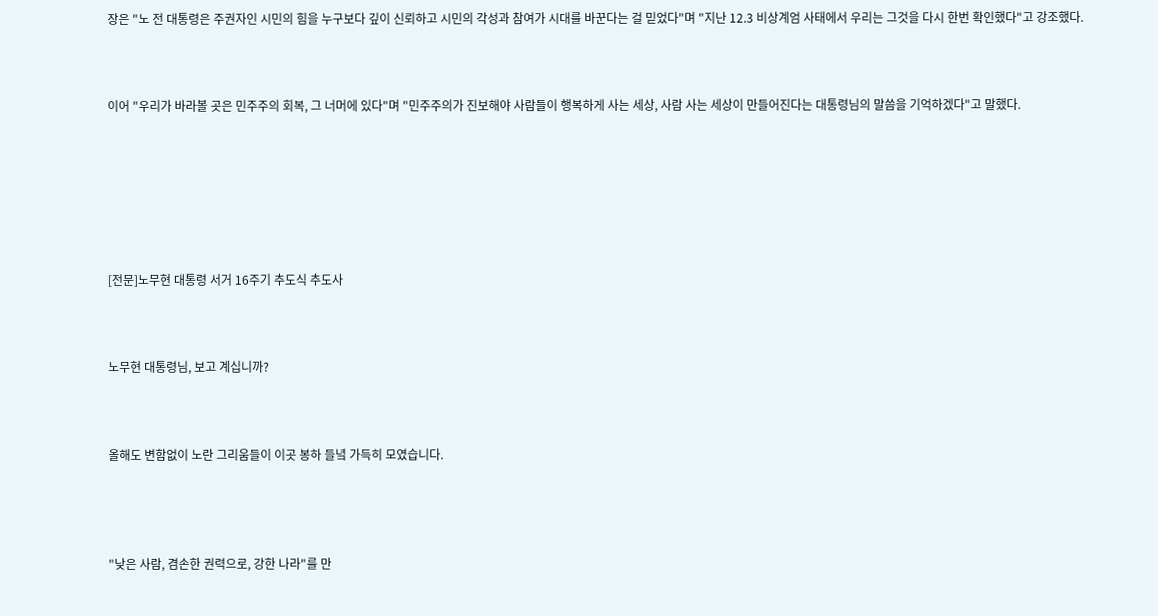장은 "노 전 대통령은 주권자인 시민의 힘을 누구보다 깊이 신뢰하고 시민의 각성과 참여가 시대를 바꾼다는 걸 믿었다"며 "지난 12.3 비상계엄 사태에서 우리는 그것을 다시 한번 확인했다"고 강조했다.



이어 "우리가 바라볼 곳은 민주주의 회복, 그 너머에 있다"며 "민주주의가 진보해야 사람들이 행복하게 사는 세상, 사람 사는 세상이 만들어진다는 대통령님의 말씀을 기억하겠다"고 말했다.







[전문]노무현 대통령 서거 16주기 추도식 추도사



노무현 대통령님, 보고 계십니까?



올해도 변함없이 노란 그리움들이 이곳 봉하 들녘 가득히 모였습니다.




"낮은 사람, 겸손한 권력으로, 강한 나라"를 만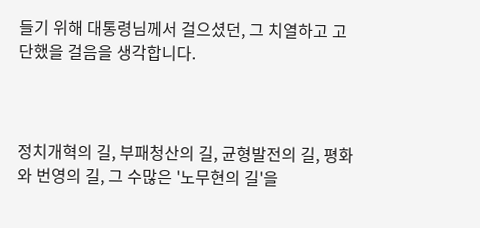들기 위해 대통령님께서 걸으셨던, 그 치열하고 고단했을 걸음을 생각합니다.



정치개혁의 길, 부패청산의 길, 균형발전의 길, 평화와 번영의 길, 그 수많은 '노무현의 길'을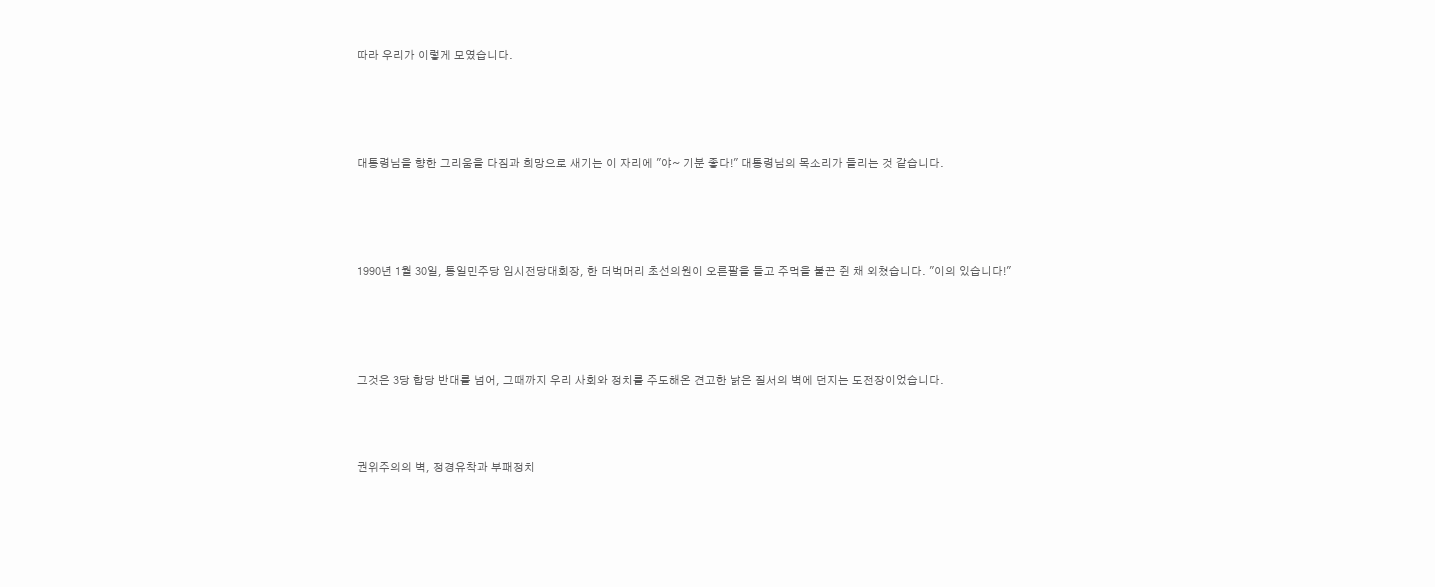따라 우리가 이렇게 모였습니다.




대통령님을 향한 그리움을 다짐과 희망으로 새기는 이 자리에 "야~ 기분 좋다!" 대통령님의 목소리가 들리는 것 같습니다.




1990년 1월 30일, 통일민주당 임시전당대회장, 한 더벅머리 초선의원이 오른팔을 들고 주먹을 불끈 쥔 채 외쳤습니다. "이의 있습니다!"




그것은 3당 합당 반대를 넘어, 그때까지 우리 사회와 정치를 주도해온 견고한 낡은 질서의 벽에 던지는 도전장이었습니다.



권위주의의 벽, 정경유착과 부패정치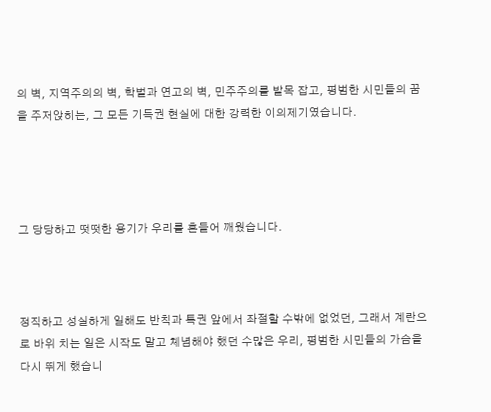의 벽, 지역주의의 벽, 학벌과 연고의 벽, 민주주의를 발목 잡고, 평범한 시민들의 꿈을 주저앉히는, 그 모든 기득권 현실에 대한 강력한 이의제기였습니다.




그 당당하고 떳떳한 용기가 우리를 흔들어 깨웠습니다.



정직하고 성실하게 일해도 반칙과 특권 앞에서 좌절할 수밖에 없었던, 그래서 계란으로 바위 치는 일은 시작도 말고 체념해야 했던 수많은 우리, 평범한 시민들의 가슴을 다시 뛰게 했습니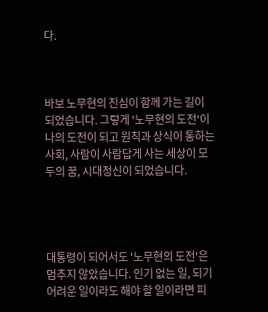다.



바보 노무현의 진심이 함께 가는 길이 되었습니다. 그렇게 '노무현의 도전'이 나의 도전이 되고 원칙과 상식이 통하는 사회, 사람이 사람답게 사는 세상이 모두의 꿈, 시대정신이 되었습니다.




대통령이 되어서도 '노무현의 도전'은 멈추지 않았습니다. 인기 없는 일, 되기 어려운 일이라도 해야 할 일이라면 피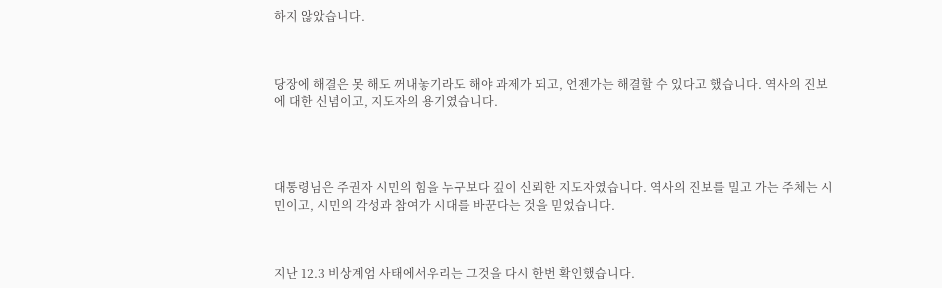하지 않았습니다.



당장에 해결은 못 해도 꺼내놓기라도 해야 과제가 되고, 언젠가는 해결할 수 있다고 했습니다. 역사의 진보에 대한 신념이고, 지도자의 용기였습니다.




대통령님은 주권자 시민의 힘을 누구보다 깊이 신뢰한 지도자였습니다. 역사의 진보를 밀고 가는 주체는 시민이고, 시민의 각성과 참여가 시대를 바꾼다는 것을 믿었습니다.



지난 12.3 비상계엄 사태에서우리는 그것을 다시 한번 확인했습니다.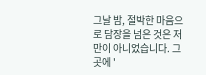그날 밤, 절박한 마음으로 담장을 넘은 것은 저만이 아니었습니다. 그곳에 '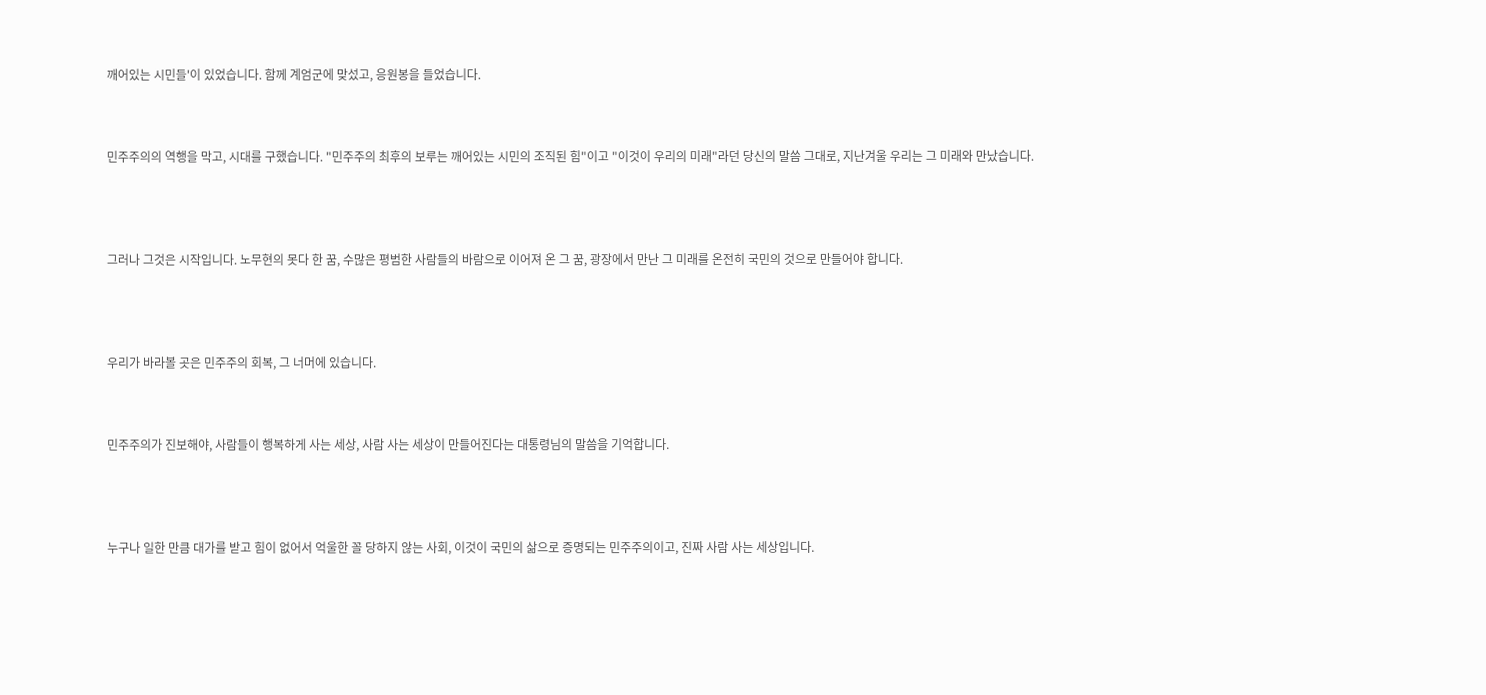깨어있는 시민들'이 있었습니다. 함께 계엄군에 맞섰고, 응원봉을 들었습니다.



민주주의의 역행을 막고, 시대를 구했습니다. "민주주의 최후의 보루는 깨어있는 시민의 조직된 힘"이고 "이것이 우리의 미래"라던 당신의 말씀 그대로, 지난겨울 우리는 그 미래와 만났습니다.




그러나 그것은 시작입니다. 노무현의 못다 한 꿈, 수많은 평범한 사람들의 바람으로 이어져 온 그 꿈, 광장에서 만난 그 미래를 온전히 국민의 것으로 만들어야 합니다.




우리가 바라볼 곳은 민주주의 회복, 그 너머에 있습니다.



민주주의가 진보해야, 사람들이 행복하게 사는 세상, 사람 사는 세상이 만들어진다는 대통령님의 말씀을 기억합니다.




누구나 일한 만큼 대가를 받고 힘이 없어서 억울한 꼴 당하지 않는 사회, 이것이 국민의 삶으로 증명되는 민주주의이고, 진짜 사람 사는 세상입니다.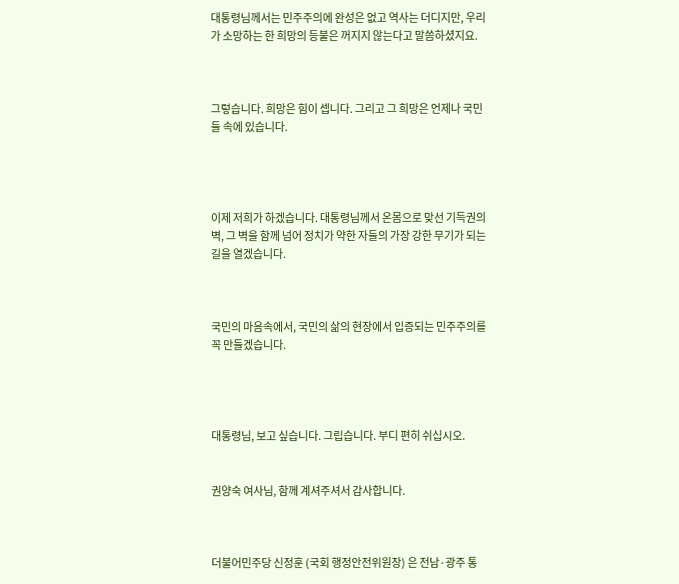대통령님께서는 민주주의에 완성은 없고 역사는 더디지만, 우리가 소망하는 한 희망의 등불은 꺼지지 않는다고 말씀하셨지요.



그렇습니다. 희망은 힘이 셉니다. 그리고 그 희망은 언제나 국민들 속에 있습니다.




이제 저희가 하겠습니다. 대통령님께서 온몸으로 맞선 기득권의 벽, 그 벽을 함께 넘어 정치가 약한 자들의 가장 강한 무기가 되는 길을 열겠습니다.



국민의 마음속에서, 국민의 삶의 현장에서 입증되는 민주주의를 꼭 만들겠습니다.




대통령님, 보고 싶습니다. 그립습니다. 부디 편히 쉬십시오.


권양숙 여사님, 함께 계셔주셔서 감사합니다.



더불어민주당 신정훈 (국회 행정안전위원장) 은 전남·광주 통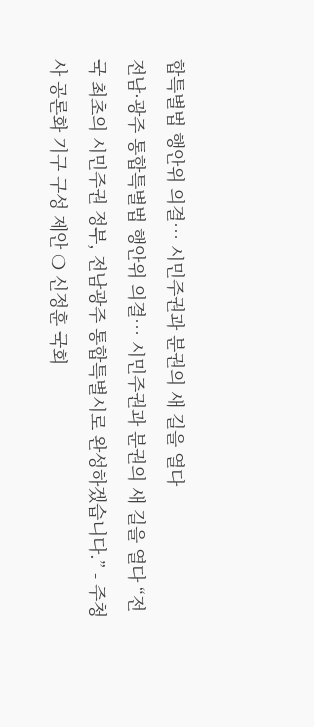합특별법 행안위 의결… 시민주권과 분권의 새 길을 열다
전남·광주 통합특별법 행안위 의결… 시민주권과 분권의 새 길을 열다 “전국 최초의 시민주권 정부, 전남광주 통합특별시로 완성하겠습니다.” - 주청사 공론화 기구 구성 제안 ❍ 신정훈 국회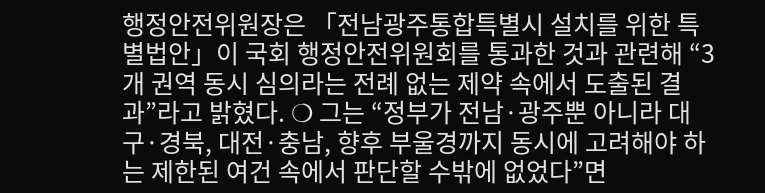행정안전위원장은 「전남광주통합특별시 설치를 위한 특별법안」이 국회 행정안전위원회를 통과한 것과 관련해 “3개 권역 동시 심의라는 전례 없는 제약 속에서 도출된 결과”라고 밝혔다. ❍ 그는 “정부가 전남·광주뿐 아니라 대구·경북, 대전·충남, 향후 부울경까지 동시에 고려해야 하는 제한된 여건 속에서 판단할 수밖에 없었다”면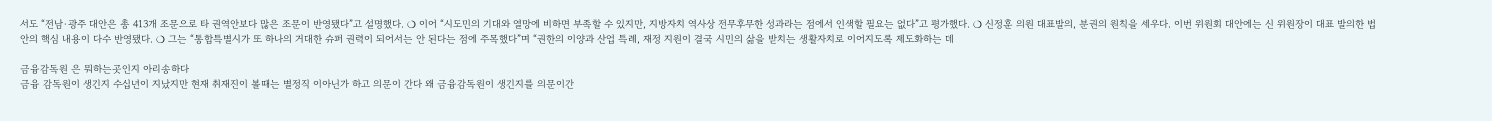서도 “전남·광주 대안은 총 413개 조문으로 타 권역안보다 많은 조문이 반영됐다”고 설명했다. ❍ 이어 “시도민의 기대와 열망에 비하면 부족할 수 있지만, 지방자치 역사상 전무후무한 성과라는 점에서 인색할 필요는 없다”고 평가했다. ❍ 신정훈 의원 대표발의, 분권의 원칙을 세우다. 이번 위원회 대안에는 신 위원장이 대표 발의한 법안의 핵심 내용이 다수 반영됐다. ❍ 그는 “통합특별시가 또 하나의 거대한 슈퍼 권력이 되어서는 안 된다는 점에 주목했다”며 “권한의 이양과 산업 특례, 재정 지원이 결국 시민의 삶을 받치는 생활자치로 이어지도록 제도화하는 데

금융감독원 은 뭐하는곳인지 아리송하다
금융 감독원이 생긴지 수십년이 지났지만 현재 취재진이 볼때는 별정직 이아닌가 하고 의문이 간다 왜 금융감독원이 생긴지를 의문이간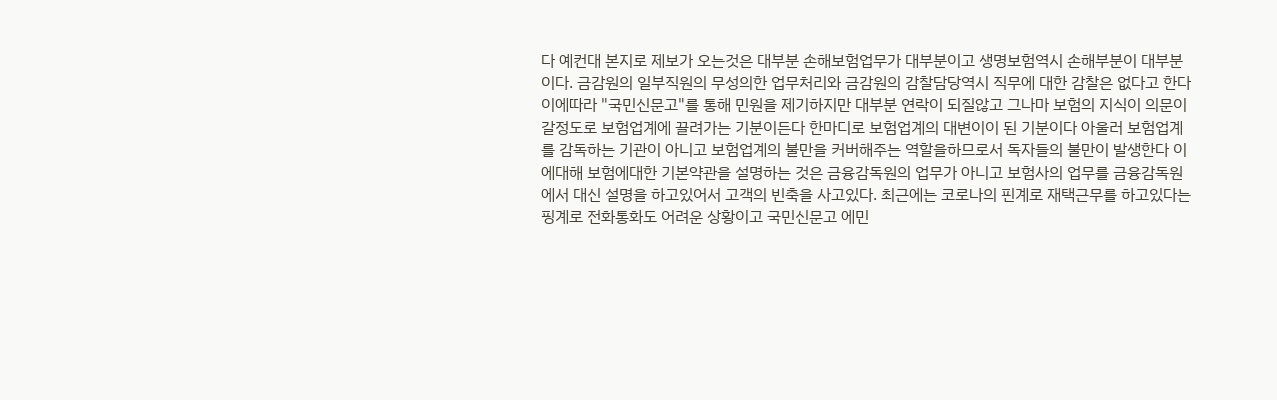다 예컨대 본지로 제보가 오는것은 대부분 손해보험업무가 대부분이고 생명보험역시 손해부분이 대부분이다. 금감원의 일부직원의 무성의한 업무처리와 금감원의 감찰담당역시 직무에 대한 감찰은 없다고 한다 이에따라 "국민신문고"를 통해 민원을 제기하지만 대부분 연락이 되질않고 그나마 보험의 지식이 의문이갈정도로 보험업계에 끌려가는 기분이든다 한마디로 보험업계의 대변이이 된 기분이다 아울러 보험업계를 감독하는 기관이 아니고 보험업계의 불만을 커버해주는 역할을하므로서 독자들의 불만이 발생한다 이에대해 보험에대한 기본약관을 설명하는 것은 금융감독원의 업무가 아니고 보험사의 업무를 금융감독원에서 대신 설명을 하고있어서 고객의 빈축을 사고있다. 최근에는 코로나의 핀계로 재택근무를 하고있다는 핑계로 전화통화도 어려운 상황이고 국민신문고 에민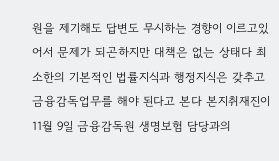원을 제기해도 답변도 무시하는 경향이 이르고있어서 문제가 되곤하지만 대책은 없는 상태다 최소한의 기본적인 법률지식과 행정지식은 갖추고 금융감독업무를 해야 된다고 본다 본지취재진이 11월 9일 금융감독원 생명보험 담당과의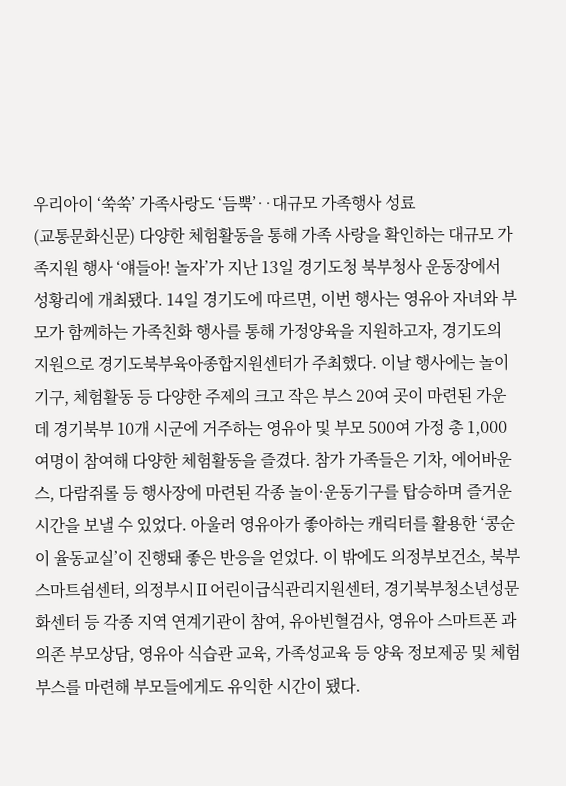우리아이 ‘쑥쑥’ 가족사랑도 ‘듬뿍’‥대규모 가족행사 성료
(교통문화신문) 다양한 체험활동을 통해 가족 사랑을 확인하는 대규모 가족지원 행사 ‘얘들아! 놀자’가 지난 13일 경기도청 북부청사 운동장에서 성황리에 개최됐다. 14일 경기도에 따르면, 이번 행사는 영유아 자녀와 부모가 함께하는 가족친화 행사를 통해 가정양육을 지원하고자, 경기도의 지원으로 경기도북부육아종합지원센터가 주최했다. 이날 행사에는 놀이기구, 체험활동 등 다양한 주제의 크고 작은 부스 20여 곳이 마련된 가운데 경기북부 10개 시군에 거주하는 영유아 및 부모 500여 가정 총 1,000여명이 참여해 다양한 체험활동을 즐겼다. 참가 가족들은 기차, 에어바운스, 다람쥐롤 등 행사장에 마련된 각종 놀이·운동기구를 탑승하며 즐거운 시간을 보낼 수 있었다. 아울러 영유아가 좋아하는 캐릭터를 활용한 ‘콩순이 율동교실’이 진행돼 좋은 반응을 얻었다. 이 밖에도 의정부보건소, 북부스마트쉼센터, 의정부시Ⅱ어린이급식관리지원센터, 경기북부청소년성문화센터 등 각종 지역 연계기관이 참여, 유아빈혈검사, 영유아 스마트폰 과의존 부모상담, 영유아 식습관 교육, 가족성교육 등 양육 정보제공 및 체험 부스를 마련해 부모들에게도 유익한 시간이 됐다.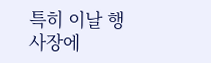특히 이날 행사장에